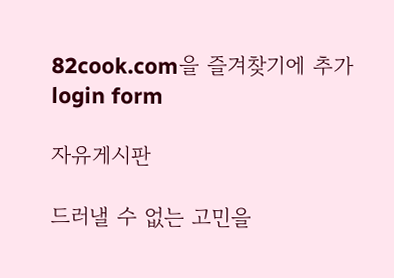82cook.com을 즐겨찾기에 추가
login form

자유게시판

드러낼 수 없는 고민을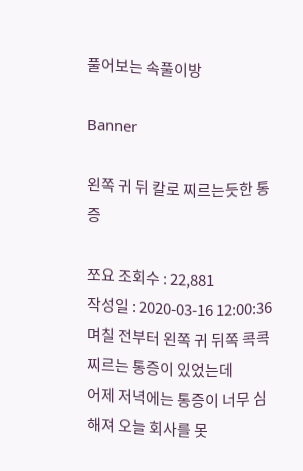풀어보는 속풀이방

Banner

왼쪽 귀 뒤 칼로 찌르는듯한 통증

쪼요 조회수 : 22,881
작성일 : 2020-03-16 12:00:36
며칠 전부터 왼쪽 귀 뒤쪽 콕콕 찌르는 통증이 있었는데
어제 저녁에는 통증이 너무 심해져 오늘 회사를 못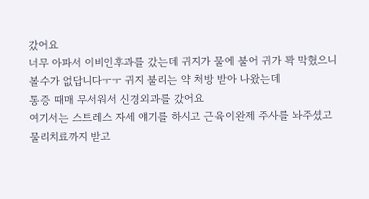갔어요
너무 아파서 이비인후과를 갔는데 귀지가 물에 불어 귀가 꽉 막혔으니
볼수가 없답니다ㅜㅜ 귀지 불리는 약 처방 받아 나왔는데
통증 때매 무서워서 신경외과를 갔어요
여기서는 스트레스 자세 얘기를 하시고 근육이완제 주사를 놔주셨고
물리치료까지 받고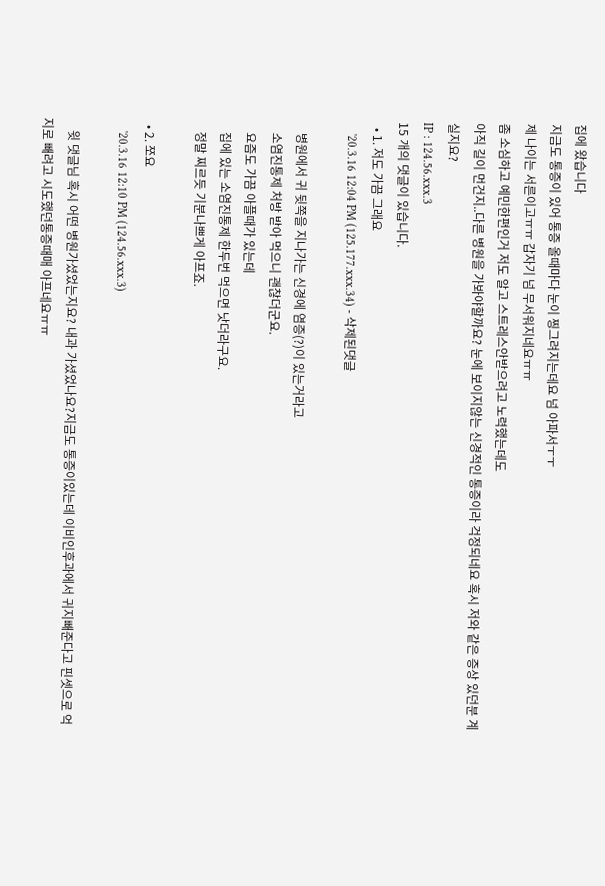집에 왔습니다
지금도 통증이 있어 통증 올때마다 눈이 찡그려지는데요 넘 아파서ㅜㅜ
제 나이는 서른이고ㅠㅠ 갑자기 넘 무서워지네요ㅠㅠ
좀 소심하고 예민한편인거 저도 알고 스트레스안받으려고 노력했는데도
아직 길이 먼건지..다른 병원을 가봐야할까요? 눈에 보이지않는 신경적인 통증이라 걱정되네요 혹시 저와 같은 증상 있던분 계실지요?
IP : 124.56.xxx.3
15 개의 댓글이 있습니다.
  • 1. 저도 가끔 그래요
    '20.3.16 12:04 PM (125.177.xxx.34) - 삭제된댓글

    병원에서 귀 뒷쪽을 지나가는 신경에 염증(?)이 있는거라고
    소염진통제 처방 받아 먹으니 괜찮더군요.
    요즘도 가끔 아플때가 있는데
    집에 있는 소염진통제 한두번 먹으면 낫더라구요.
    정말 찌르듯 기분나쁘게 아프죠.

  • 2. 쪼요
    '20.3.16 12:10 PM (124.56.xxx.3)

    윗 댓글님 혹시 어떤 병원가셨었는지요? 내과 가셨었나요?지금도 통증이있는데 이비인후과에서 귀지빼준다고 핀셋으로 억지로 빼려고 시도했던통증때매 아프네요ㅠㅠ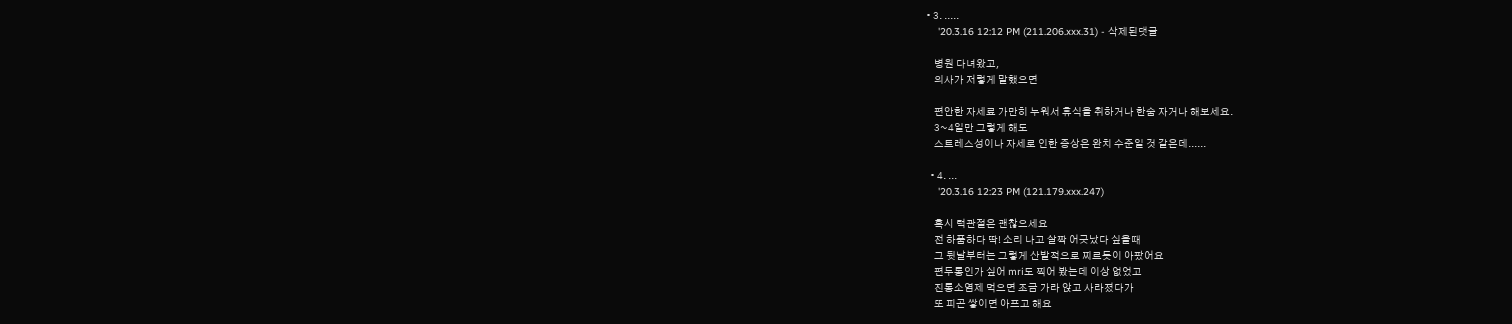• 3. .....
    '20.3.16 12:12 PM (211.206.xxx.31) - 삭제된댓글

    병원 다녀왔고,
    의사가 저렇게 말했으면

    편안한 자세료 가만히 누워서 휴식을 취하거나 한숨 자거나 해보세요.
    3~4일만 그렇게 해도
    스트레스성이나 자세로 인한 증상은 완치 수준일 것 같은데......

  • 4. ...
    '20.3.16 12:23 PM (121.179.xxx.247)

    혹시 턱관절은 괜찮으세요
    전 하품하다 딱! 소리 나고 살짝 어긋났다 싶을때
    그 뒷날부터는 그렇게 산발적으로 찌르듯이 아팠어요
    편두통인가 싶어 mri도 찍어 봤는데 이상 없었고
    진통소염제 먹으면 조금 가라 앉고 사라졌다가
    또 피곤 쌓이면 아프고 해요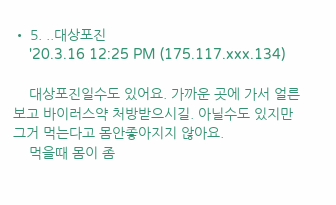• 5. ..대상포진
    '20.3.16 12:25 PM (175.117.xxx.134)

    대상포진일수도 있어요. 가까운 곳에 가서 얼른 보고 바이러스약 처방받으시길. 아닐수도 있지만 그거 먹는다고 몸안좋아지지 않아요.
    먹을때 몸이 좀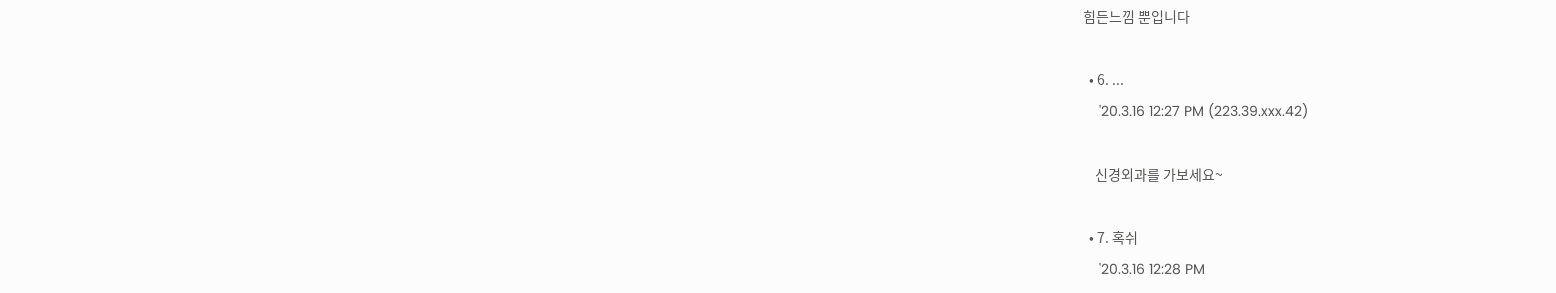힘든느낌 뿐입니다

  • 6. ...
    '20.3.16 12:27 PM (223.39.xxx.42)

    신경외과를 가보세요~

  • 7. 혹쉬
    '20.3.16 12:28 PM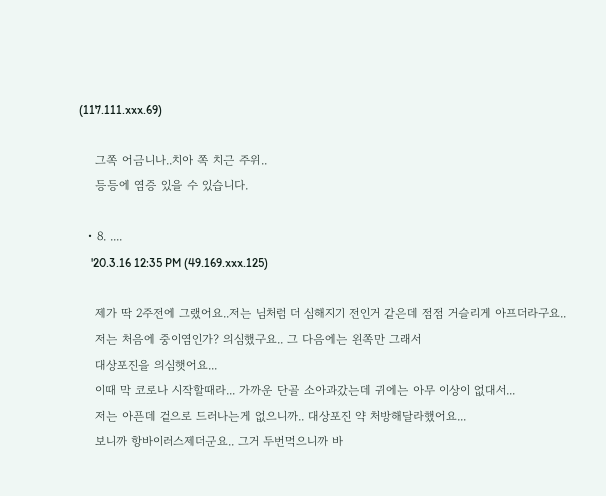(117.111.xxx.69)

    그쪽 어금니나..치아 쪽 치근 주위..
    등등에 염증 있을 수 있습니다.

  • 8. ....
    '20.3.16 12:35 PM (49.169.xxx.125)

    제가 딱 2주전에 그랬어요..저는 님처럼 더 심해지기 전인거 같은데 점점 거슬리게 아프더라구요..
    저는 처음에 중이염인가? 의심했구요.. 그 다음에는 왼쪽만 그래서
    대상포진을 의심햇어요...
    이때 막 코로나 시작할때라... 가까운 단골 소아과갔는데 귀에는 아무 이상이 없대서...
    저는 아픈데 겉으로 드러나는게 없으니까.. 대상포진 약 처방해달라했어요...
    보니까 항바이러스제더군요.. 그거 두번먹으니까 바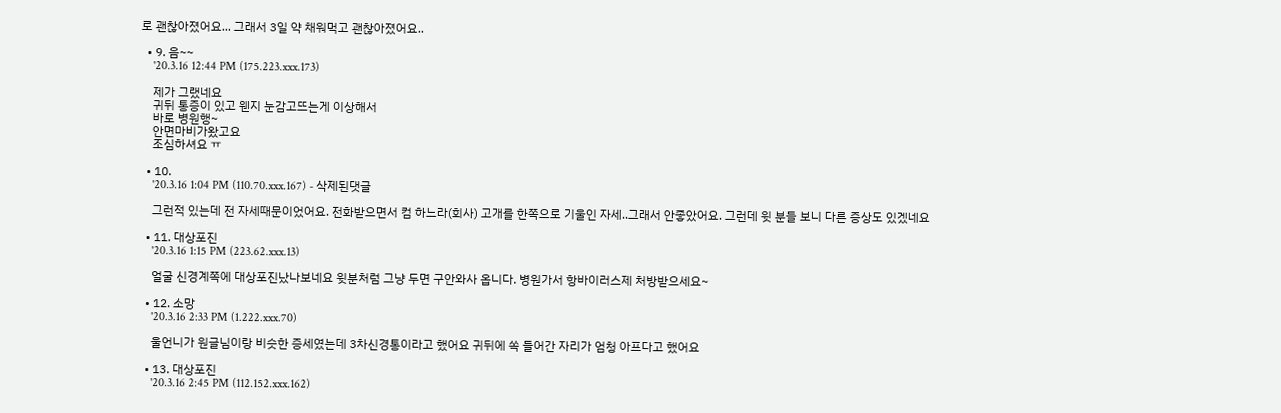로 괜찮아졌어요... 그래서 3일 약 채워먹고 괜찮아졌어요..

  • 9. 음~~
    '20.3.16 12:44 PM (175.223.xxx.173)

    제가 그랬네요
    귀뒤 통증이 있고 웬지 눈감고뜨는게 이상해서
    바로 병원행~
    안면마비가왔고요
    조심하셔요 ㅠ

  • 10.
    '20.3.16 1:04 PM (110.70.xxx.167) - 삭제된댓글

    그런적 있는데 전 자세때문이었어요. 전화받으면서 컴 하느라(회사) 고개를 한쪽으로 기울인 자세..그래서 안좋았어요. 그런데 윗 분들 보니 다른 증상도 있겠네요

  • 11. 대상포진
    '20.3.16 1:15 PM (223.62.xxx.13)

    얼굴 신경계쪽에 대상포진났나보네요 윗분처럼 그냥 두면 구안와사 옵니다. 병원가서 항바이러스제 처방받으세요~

  • 12. 소망
    '20.3.16 2:33 PM (1.222.xxx.70)

    울언니가 원글님이랑 비슷한 증세였는데 3차신경통이라고 했어요 귀뒤에 쏙 들어간 자리가 엄청 아프다고 했어요

  • 13. 대상포진
    '20.3.16 2:45 PM (112.152.xxx.162)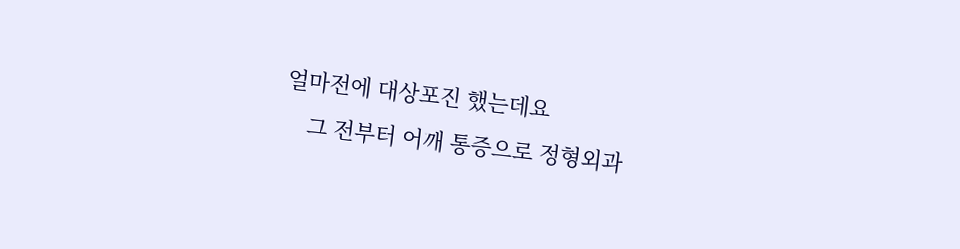얼마전에 대상포진 했는데요
    그 전부터 어깨 통증으로 정형외과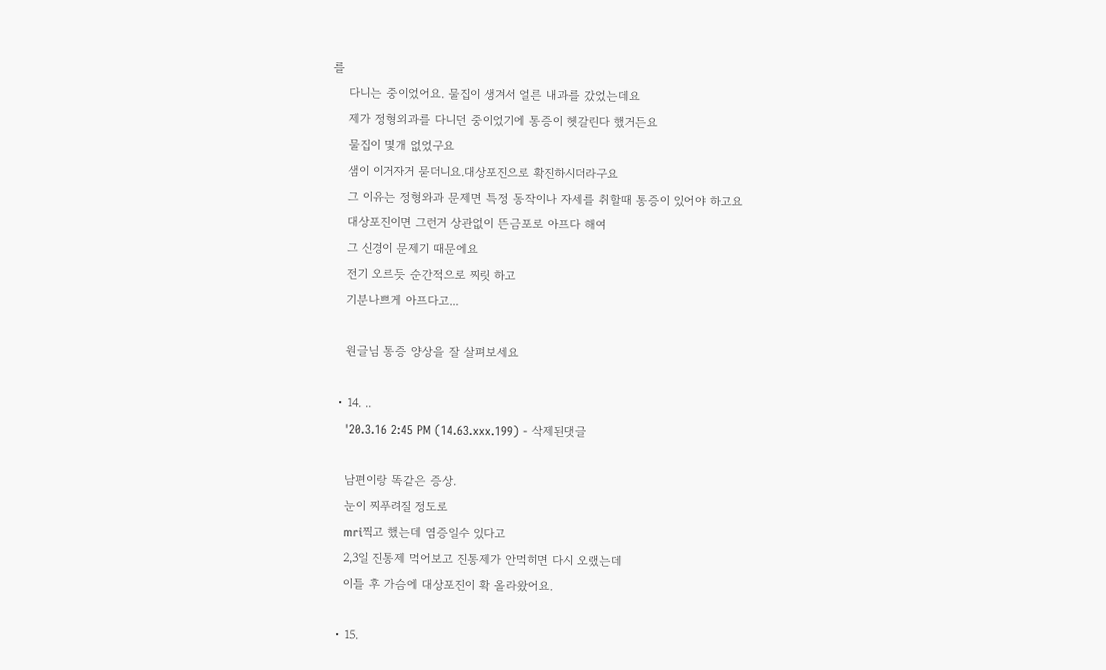를
    다니는 중이었어요. 물집이 생겨서 얼른 내과를 갔었는데요
    제가 정형외과를 다니던 중이었기에 통증이 헷갈린다 했거든요
    물집이 몇개 없었구요
    샘이 이거자거 묻더니요.대상포진으로 확진하시더라구요
    그 이유는 정형와과 문제면 특정 동작이나 자세를 취할때 통증이 있어야 하고요
    대상포진이면 그런거 상관없이 뜬금포로 아프다 해여
    그 신경이 문제기 때문에요
    전기 오르듯 순간적으로 찌릿 하고
    기분나쁘게 아프다고...

    원글님 통증 양상을 잘 살펴보세요

  • 14. ..
    '20.3.16 2:45 PM (14.63.xxx.199) - 삭제된댓글

    남편이랑 똑같은 증상.
    눈이 찌푸려질 정도로
    mri찍고 했는데 염증일수 있다고
    2,3일 진통제 먹어보고 진통제가 안먹히면 다시 오랬는데
    이틀 후 가슴에 대상포진이 확 올라왔어요.

  • 15.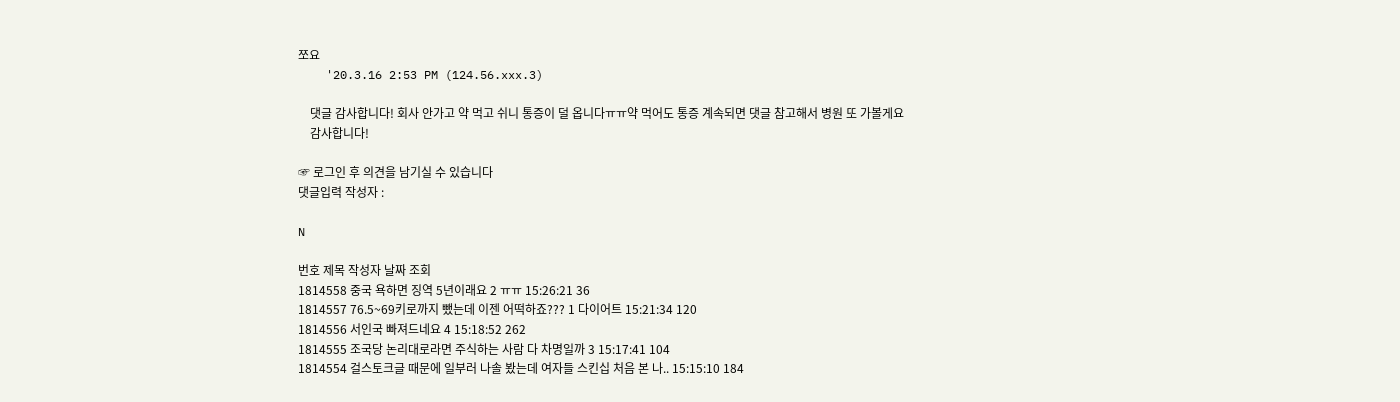쪼요
    '20.3.16 2:53 PM (124.56.xxx.3)

    댓글 감사합니다! 회사 안가고 약 먹고 쉬니 통증이 덜 옵니다ㅠㅠ약 먹어도 통증 계속되면 댓글 참고해서 병원 또 가볼게요
    감사합니다!

☞ 로그인 후 의견을 남기실 수 있습니다
댓글입력 작성자 :

N

번호 제목 작성자 날짜 조회
1814558 중국 욕하면 징역 5년이래요 2 ㅠㅠ 15:26:21 36
1814557 76.5~69키로까지 뺐는데 이젠 어떡하죠??? 1 다이어트 15:21:34 120
1814556 서인국 빠져드네요 4 15:18:52 262
1814555 조국당 논리대로라면 주식하는 사람 다 차명일까 3 15:17:41 104
1814554 걸스토크글 때문에 일부러 나솔 봤는데 여자들 스킨십 처음 본 나.. 15:15:10 184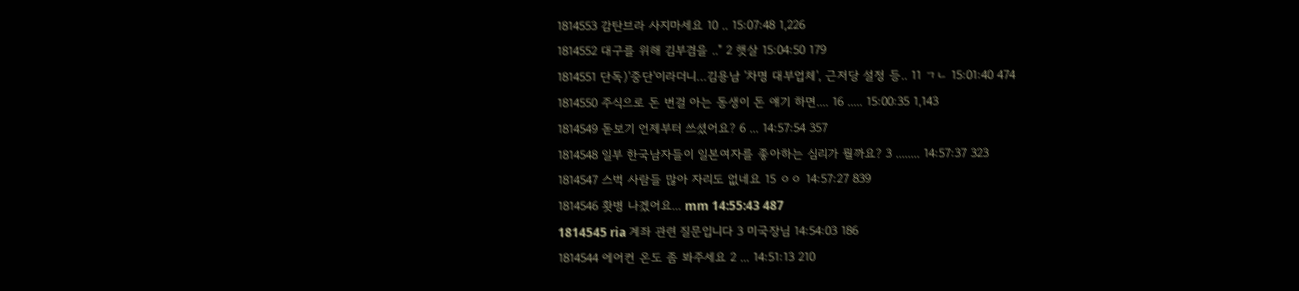1814553 감탄브라 사지마세요 10 .. 15:07:48 1,226
1814552 대구를 위해 김부겸을 .." 2 햇살 15:04:50 179
1814551 단독)'중단'이라더니…김용남 '차명 대부업체', 근저당 설정 등.. 11 ㄱㄴ 15:01:40 474
1814550 주식으로 돈 번걸 아는 동생이 돈 얘기 하면.... 16 ..... 15:00:35 1,143
1814549 돋보기 언제부터 쓰셨어요? 6 ... 14:57:54 357
1814548 일부 한국남자들이 일본여자를 좋아하는 심리가 뭘까요? 3 ........ 14:57:37 323
1814547 스벅 사람들 많아 자리도 없네요 15 ㅇㅇ 14:57:27 839
1814546 홧병 나겠어요... mm 14:55:43 487
1814545 ria 계좌 관련 질문입니다 3 미국장님 14:54:03 186
1814544 에어컨 온도 좀 봐주세요 2 ... 14:51:13 210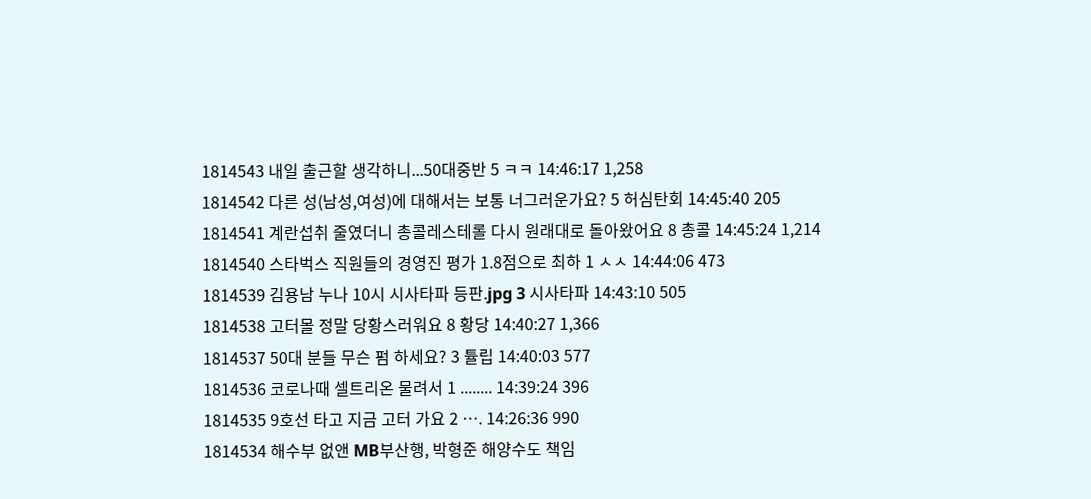1814543 내일 출근할 생각하니...50대중반 5 ㅋㅋ 14:46:17 1,258
1814542 다른 성(남성,여성)에 대해서는 보통 너그러운가요? 5 허심탄회 14:45:40 205
1814541 계란섭취 줄였더니 총콜레스테롤 다시 원래대로 돌아왔어요 8 총콜 14:45:24 1,214
1814540 스타벅스 직원들의 경영진 평가 1.8점으로 최하 1 ㅅㅅ 14:44:06 473
1814539 김용남 누나 10시 시사타파 등판.jpg 3 시사타파 14:43:10 505
1814538 고터몰 정말 당황스러워요 8 황당 14:40:27 1,366
1814537 50대 분들 무슨 펌 하세요? 3 튤립 14:40:03 577
1814536 코로나때 셀트리온 물려서 1 ........ 14:39:24 396
1814535 9호선 타고 지금 고터 가요 2 …. 14:26:36 990
1814534 해수부 없앤 MB부산행, 박형준 해양수도 책임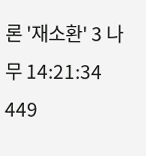론 '재소환' 3 나무 14:21:34 449